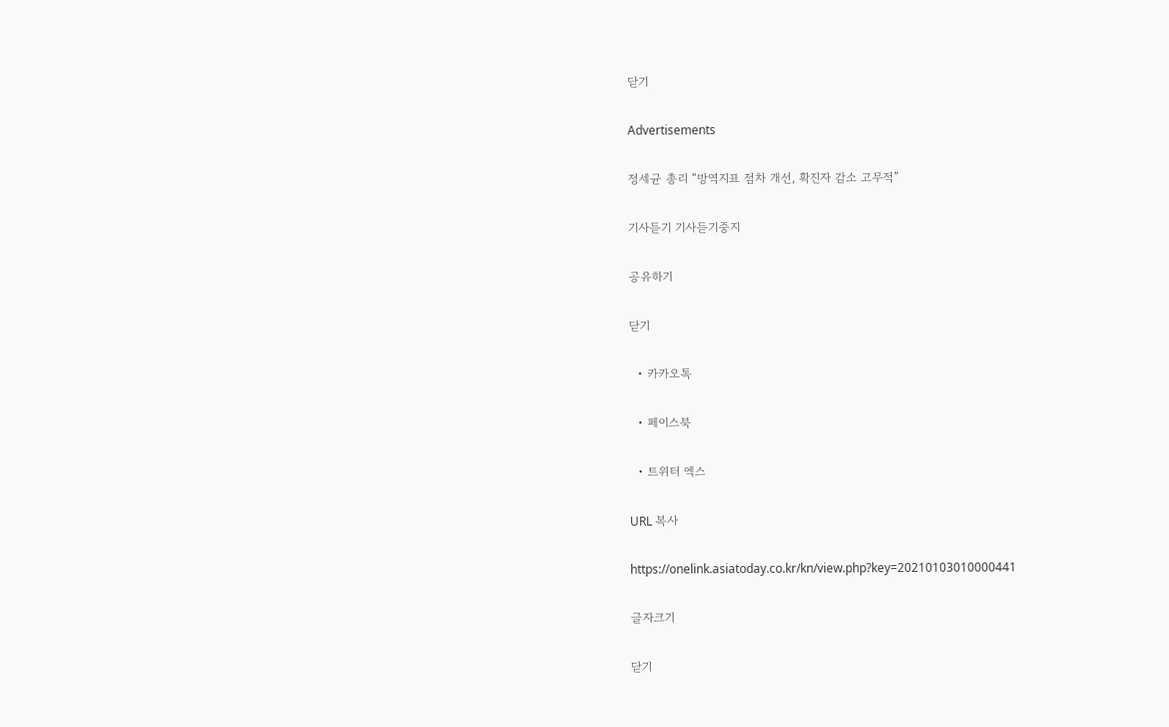닫기

Advertisements

정세균 총리 “방역지표 점차 개선, 확진자 감소 고무적”

기사듣기 기사듣기중지

공유하기

닫기

  • 카카오톡

  • 페이스북

  • 트위터 엑스

URL 복사

https://onelink.asiatoday.co.kr/kn/view.php?key=20210103010000441

글자크기

닫기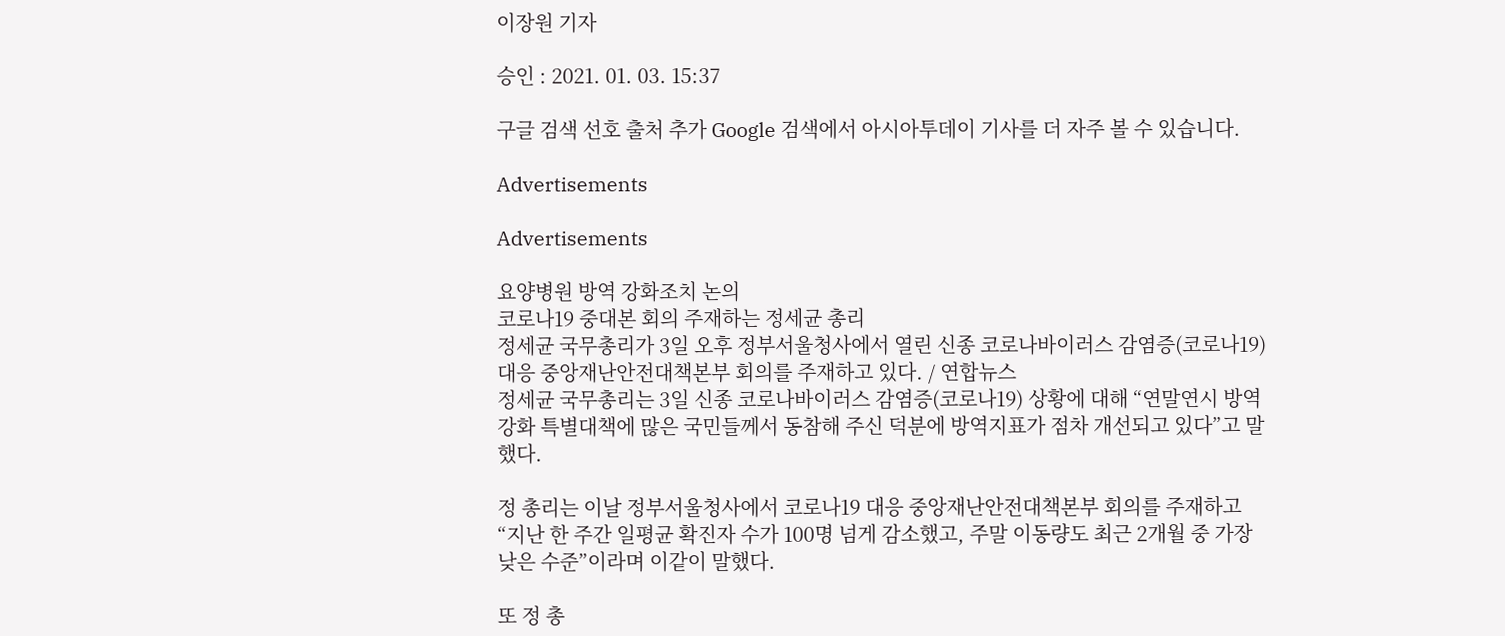이장원 기자

승인 : 2021. 01. 03. 15:37

구글 검색 선호 출처 추가 Google 검색에서 아시아투데이 기사를 더 자주 볼 수 있습니다.

Advertisements

Advertisements

요양병원 방역 강화조치 논의
코로나19 중대본 회의 주재하는 정세균 총리
정세균 국무총리가 3일 오후 정부서울청사에서 열린 신종 코로나바이러스 감염증(코로나19) 대응 중앙재난안전대책본부 회의를 주재하고 있다. / 연합뉴스
정세균 국무총리는 3일 신종 코로나바이러스 감염증(코로나19) 상황에 대해 “연말연시 방역강화 특별대책에 많은 국민들께서 동참해 주신 덕분에 방역지표가 점차 개선되고 있다”고 말했다.

정 총리는 이날 정부서울청사에서 코로나19 대응 중앙재난안전대책본부 회의를 주재하고 “지난 한 주간 일평균 확진자 수가 100명 넘게 감소했고, 주말 이동량도 최근 2개월 중 가장 낮은 수준”이라며 이같이 말했다.

또 정 총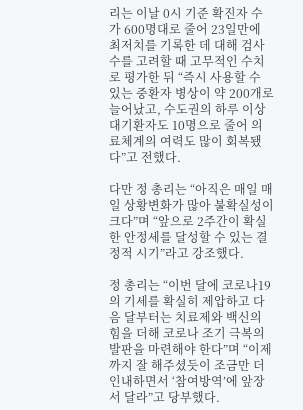리는 이날 0시 기준 확진자 수가 600명대로 줄어 23일만에 최저치를 기록한 데 대해 검사수를 고려할 때 고무적인 수치로 평가한 뒤 “즉시 사용할 수 있는 중환자 병상이 약 200개로 늘어났고, 수도권의 하루 이상 대기환자도 10명으로 줄어 의료체계의 여력도 많이 회복됐다”고 전했다.

다만 정 총리는 “아직은 매일 매일 상황변화가 많아 불확실성이 크다”며 “앞으로 2주간이 확실한 안정세를 달성할 수 있는 결정적 시기”라고 강조했다.

정 총리는 “이번 달에 코로나19의 기세를 확실히 제압하고 다음 달부터는 치료제와 백신의 힘을 더해 코로나 조기 극복의 발판을 마련해야 한다”며 “이제까지 잘 해주셨듯이 조금만 더 인내하면서 ‘참여방역’에 앞장서 달라”고 당부했다.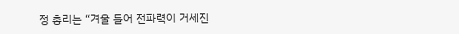정 총리는 “겨울 들어 전파력이 거세진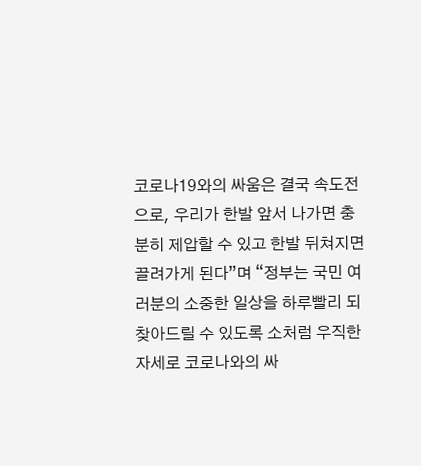코로나19와의 싸움은 결국 속도전으로, 우리가 한발 앞서 나가면 충분히 제압할 수 있고 한발 뒤쳐지면 끌려가게 된다”며 “정부는 국민 여러분의 소중한 일상을 하루빨리 되찾아드릴 수 있도록 소처럼 우직한 자세로 코로나와의 싸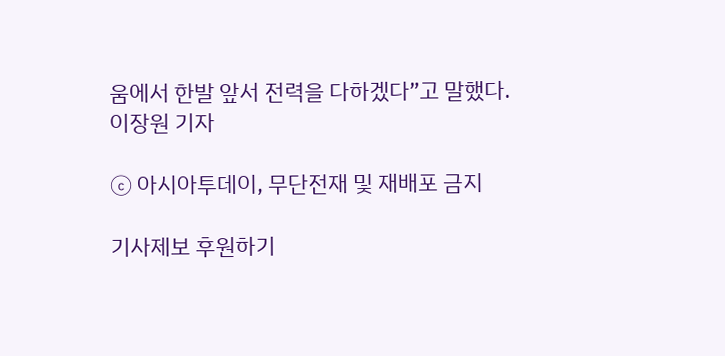움에서 한발 앞서 전력을 다하겠다”고 말했다.
이장원 기자

ⓒ 아시아투데이, 무단전재 및 재배포 금지

기사제보 후원하기